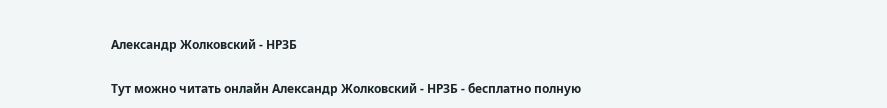Александр Жолковский - НРЗБ

Тут можно читать онлайн Александр Жолковский - НРЗБ - бесплатно полную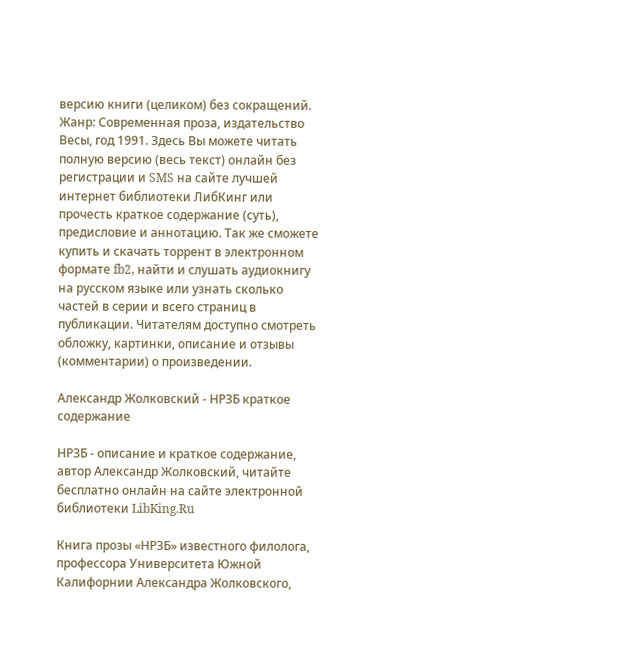версию книги (целиком) без сокращений. Жанр: Современная проза, издательство Весы, год 1991. Здесь Вы можете читать полную версию (весь текст) онлайн без регистрации и SMS на сайте лучшей интернет библиотеки ЛибКинг или прочесть краткое содержание (суть), предисловие и аннотацию. Так же сможете купить и скачать торрент в электронном формате fb2, найти и слушать аудиокнигу на русском языке или узнать сколько частей в серии и всего страниц в публикации. Читателям доступно смотреть обложку, картинки, описание и отзывы (комментарии) о произведении.

Александр Жолковский - НРЗБ краткое содержание

НРЗБ - описание и краткое содержание, автор Александр Жолковский, читайте бесплатно онлайн на сайте электронной библиотеки LibKing.Ru

Книга прозы «НРЗБ» известного филолога, профессора Университета Южной Калифорнии Александра Жолковского,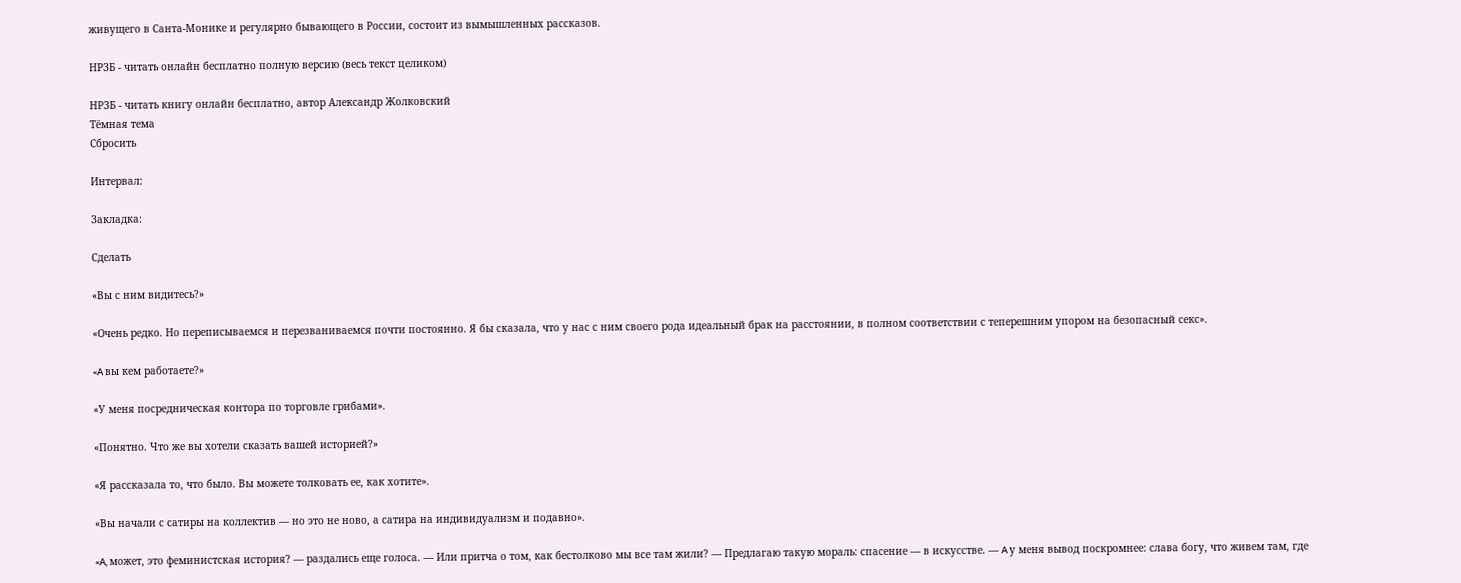живущего в Санта-Монике и регулярно бывающего в России, состоит из вымышленных рассказов.

НРЗБ - читать онлайн бесплатно полную версию (весь текст целиком)

НРЗБ - читать книгу онлайн бесплатно, автор Александр Жолковский
Тёмная тема
Сбросить

Интервал:

Закладка:

Сделать

«Вы с ним видитесь?»

«Очень редко. Но переписываемся и перезваниваемся почти постоянно. Я бы сказала, что у нас с ним своего рода идеальный брак на расстоянии, в полном соответствии с теперешним упором на безопасный секс».

«A вы кем работаете?»

«У меня посредническая контора по торговле грибами».

«Понятно. Что же вы хотели сказать вашей историей?»

«Я рассказала то, что было. Вы можете толковать ее, как хотите».

«Вы начали с сатиры на коллектив — но это не ново, а сатира на индивидуализм и подавно».

«A, может, это феминистская история? — раздались еще голоса. — Или притча о том, как бестолково мы все там жили? — Предлагаю такую мораль: спасение — в искусстве. — A у меня вывод поскромнее: слава богу, что живем там, где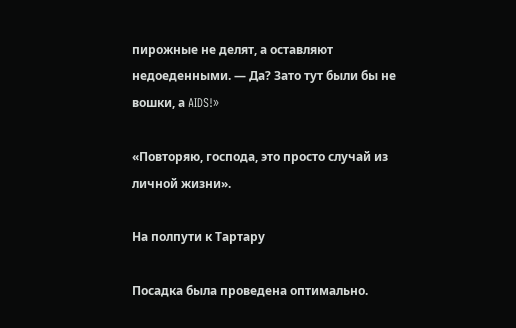пирожные не делят, а оставляют недоеденными. — Да? Зато тут были бы не вошки, а AIDS!»

«Повторяю, господа, это просто случай из личной жизни».

На полпути к Тартару

Посадка была проведена оптимально.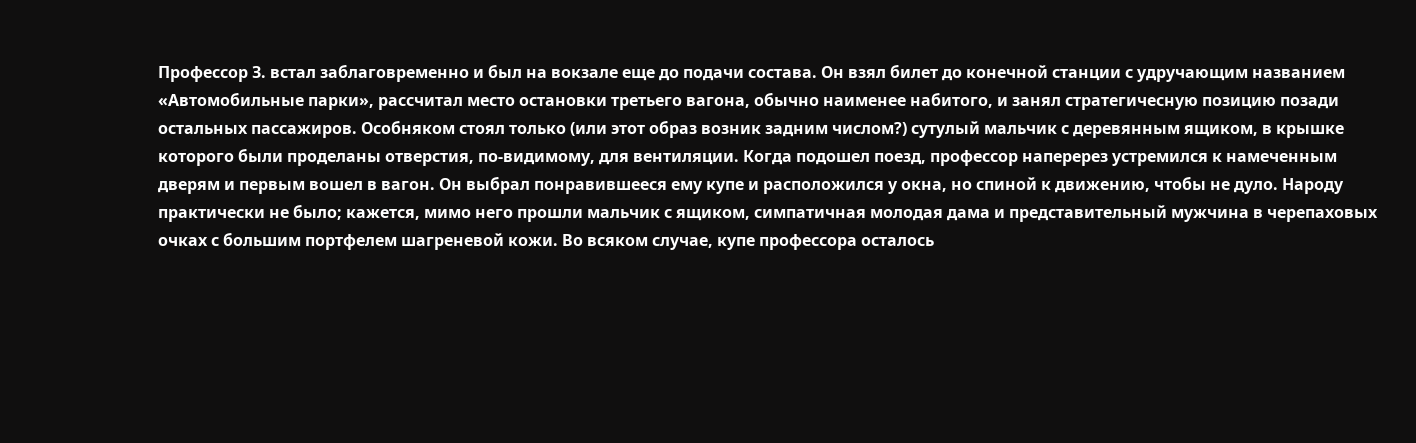Профессор З. встал заблаговременно и был на вокзале еще до подачи состава. Он взял билет до конечной станции с удручающим названием «Автомобильные парки», рассчитал место остановки третьего вагона, обычно наименее набитого, и занял стратегичесную позицию позади остальных пассажиров. Особняком стоял только (или этот образ возник задним числом?) сутулый мальчик с деревянным ящиком, в крышке которого были проделаны отверстия, по-видимому, для вентиляции. Когда подошел поезд, профессор наперерез устремился к намеченным дверям и первым вошел в вагон. Он выбрал понравившееся ему купе и расположился у окна, но спиной к движению, чтобы не дуло. Народу практически не было; кажется, мимо него прошли мальчик с ящиком, симпатичная молодая дама и представительный мужчина в черепаховых очках с большим портфелем шагреневой кожи. Во всяком случае, купе профессора осталось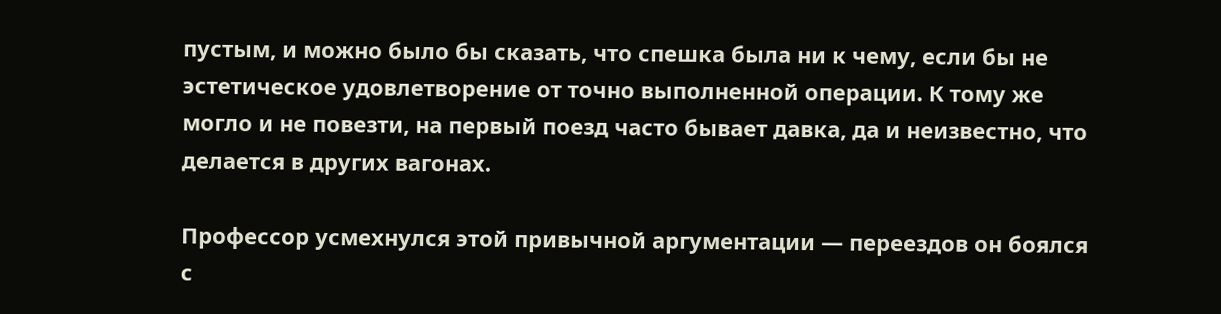пустым, и можно было бы сказать, что спешка была ни к чему, если бы не эстетическое удовлетворение от точно выполненной операции. К тому же могло и не повезти, на первый поезд часто бывает давка, да и неизвестно, что делается в других вагонах.

Профессор усмехнулся этой привычной аргументации — переездов он боялся с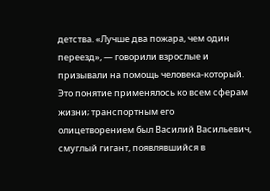детства. «Лучше два пожара, чем один переезд», — говорили взрослые и призывали на помощь человека-который. Это понятие применялось ко всем сферам жизни; транспортным его олицетворением был Василий Васильевич, смуглый гигант, появлявшийся в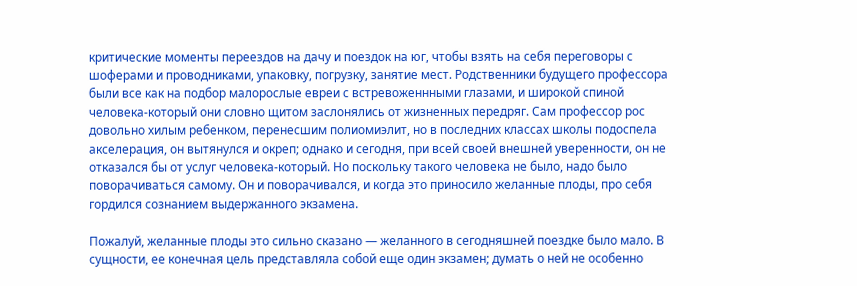критические моменты переездов на дачу и поездок на юг, чтобы взять на себя переговоры с шоферами и проводниками, упаковку, погрузку, занятие мест. Родственники будущего профессора были все как на подбор малорослые евреи с встревоженнными глазами, и широкой спиной человека-который они словно щитом заслонялись от жизненных передряг. Сам профессор рос довольно хилым ребенком, перенесшим полиомиэлит, но в последних классах школы подоспела акселерация, он вытянулся и окреп; однако и сегодня, при всей своей внешней уверенности, он не отказался бы от услуг человека-который. Но поскольку такого человека не было, надо было поворачиваться самому. Он и поворачивался, и когда это приносило желанные плоды, про себя гордился сознанием выдержанного экзамена.

Пожалуй, желанные плоды это сильно сказано — желанного в сегодняшней поездке было мало. В сущности, ее конечная цель представляла собой еще один экзамен; думать о ней не особенно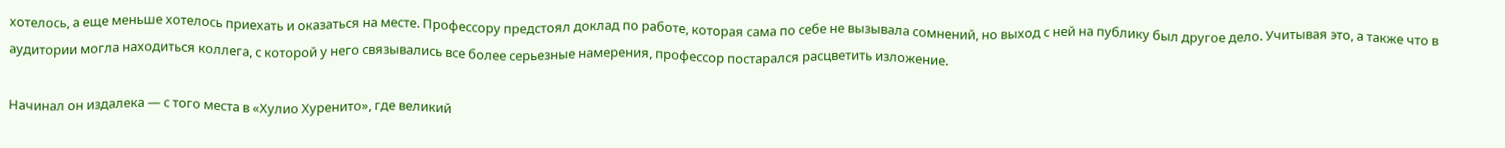хотелось, а еще меньше хотелось приехать и оказаться на месте. Профессору предстоял доклад по работе, которая сама по себе не вызывала сомнений, но выход с ней на публику был другое дело. Учитывая это, а также что в аудитории могла находиться коллега, с которой у него связывались все более серьезные намерения, профессор постарался расцветить изложение.

Начинал он издалека — с того места в «Хулио Хуренито», где великий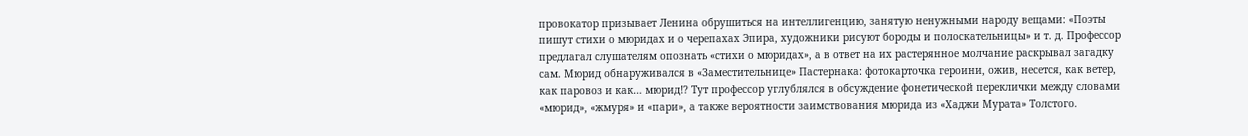провокатор призывает Ленина обрушиться на интеллигенцию, занятую ненужными народу вещами: «Поэты пишут стихи о мюридах и о черепахах Эпира, художники рисуют бороды и полоскательницы» и т. д. Профессор предлагал слушателям опознать «стихи о мюридах», а в ответ на их растерянное молчание раскрывал загадку сам. Мюрид обнаруживался в «Заместительнице» Пастернака: фотокарточка героини, ожив, несется, как ветер, как паровоз и как… мюрид!? Тут профессор углублялся в обсуждение фонетической переклички между словами «мюрид», «жмуря» и «пари», а также вероятности заимствования мюрида из «Хаджи Мурата» Толстого.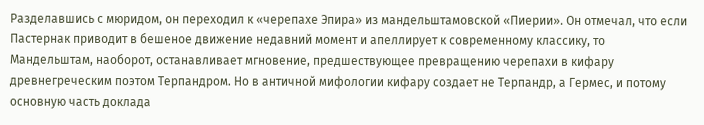Разделавшись с мюридом, он переходил к «черепахе Эпира» из мандельштамовской «Пиерии». Он отмечал, что если Пастернак приводит в бешеное движение недавний момент и апеллирует к современному классику, то Мандельштам, наоборот, останавливает мгновение, предшествующее превращению черепахи в кифару древнегреческим поэтом Терпандром. Но в античной мифологии кифару создает не Терпандр, а Гермес, и потому основную часть доклада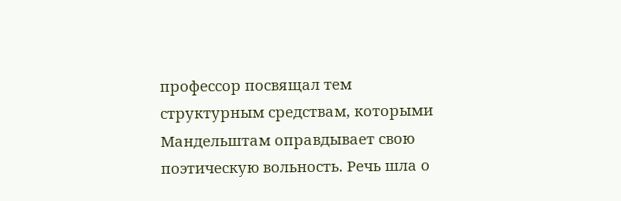профессор посвящал тем структурным средствам, которыми Мандельштам оправдывает свою поэтическую вольность. Речь шла о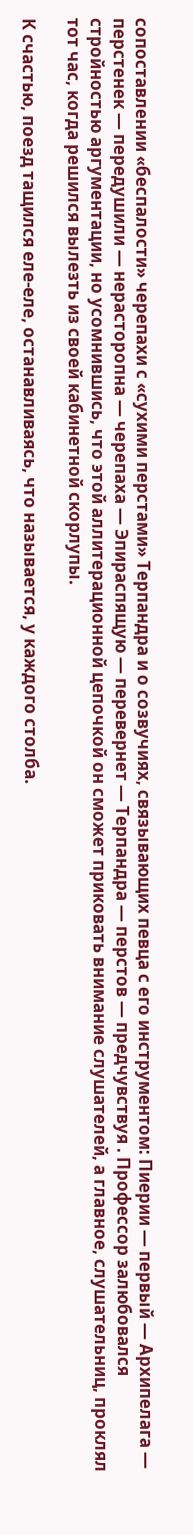сопоставлении «беспалости» черепахи с «сухими перстами» Терпандра и о созвучиях, связывающих певца с его инструментом: Пиерии — первый — Архипелага — перстенек — передушили — нерасторопна — черепаха — Эпираспящую — перевернет — Терпандра — перстов — предчувствуя . Профессор залюбовался стройностью аргументации, но усомнившись, что этой аллитерационной цепочкой он сможет приковать внимание слушателей, а главное, слушательниц, проклял тот час, когда решился вылезть из своей кабинетной скорлупы.

К счастью, поезд тащился еле-еле, останавливаясь, что называется, у каждого столба.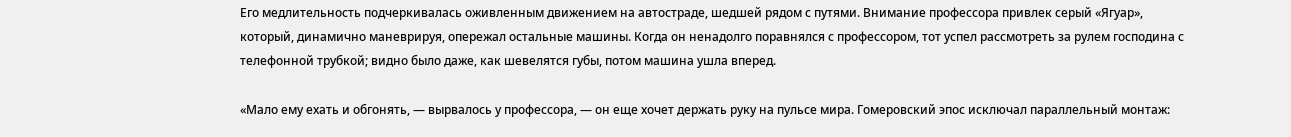Его медлительность подчеркивалась оживленным движением на автостраде, шедшей рядом с путями. Внимание профессора привлек серый «Ягуар», который, динамично маневрируя, опережал остальные машины. Когда он ненадолго поравнялся с профессором, тот успел рассмотреть за рулем господина с телефонной трубкой; видно было даже, как шевелятся губы, потом машина ушла вперед.

«Мало ему ехать и обгонять, — вырвалось у профессора, — он еще хочет держать руку на пульсе мира. Гомеровский эпос исключал параллельный монтаж: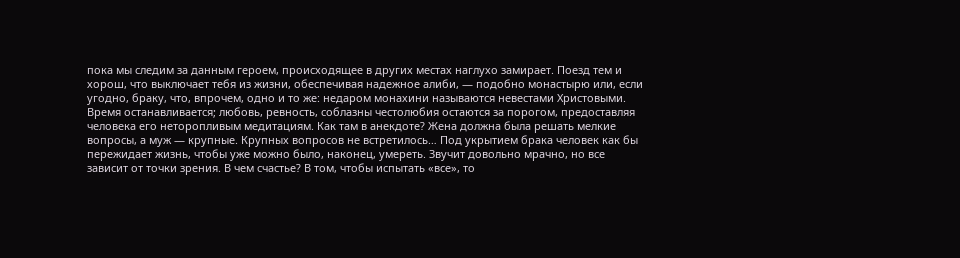пока мы следим за данным героем, происходящее в других местах наглухо замирает. Поезд тем и хорош, что выключает тебя из жизни, обеспечивая надежное алиби, — подобно монастырю или, если угодно, браку, что, впрочем, одно и то же: недаром монахини называются невестами Христовыми. Время останавливается; любовь, ревность, соблазны честолюбия остаются за порогом, предоставляя человека его неторопливым медитациям. Как там в анекдоте? Жена должна была решать мелкие вопросы, а муж — крупные. Крупных вопросов не встретилось… Под укрытием брака человек как бы пережидает жизнь, чтобы уже можно было, наконец, умереть. Звучит довольно мрачно, но все зависит от точки зрения. В чем счастье? В том, чтобы испытать «все», то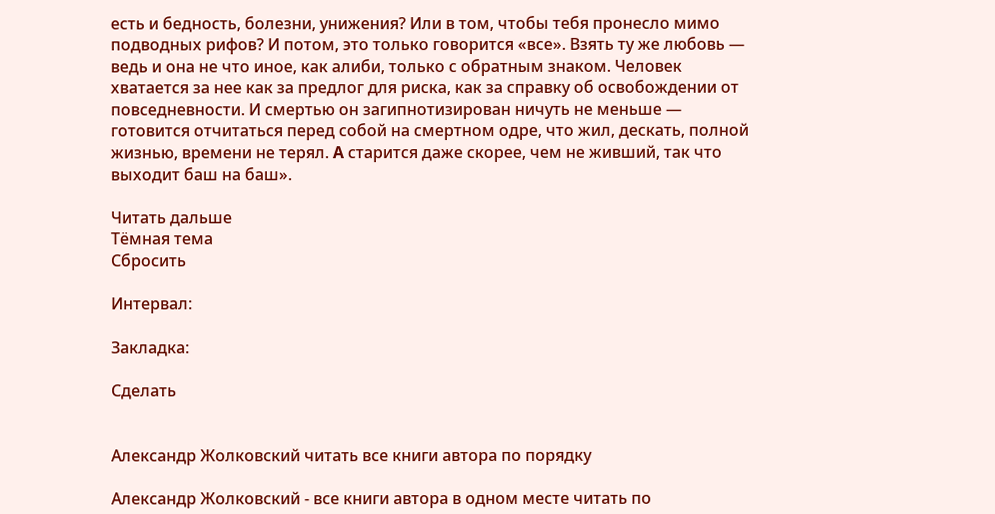есть и бедность, болезни, унижения? Или в том, чтобы тебя пронесло мимо подводных рифов? И потом, это только говорится «все». Взять ту же любовь — ведь и она не что иное, как алиби, только с обратным знаком. Человек хватается за нее как за предлог для риска, как за справку об освобождении от повседневности. И смертью он загипнотизирован ничуть не меньше — готовится отчитаться перед собой на смертном одре, что жил, дескать, полной жизнью, времени не терял. A старится даже скорее, чем не живший, так что выходит баш на баш».

Читать дальше
Тёмная тема
Сбросить

Интервал:

Закладка:

Сделать


Александр Жолковский читать все книги автора по порядку

Александр Жолковский - все книги автора в одном месте читать по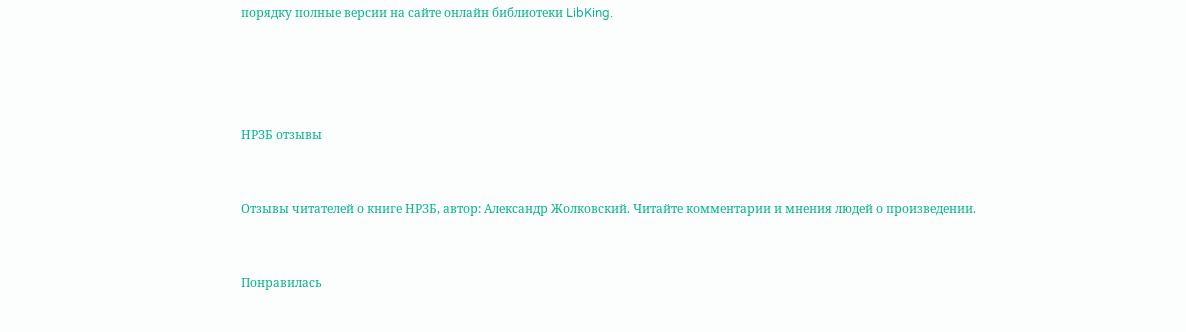порядку полные версии на сайте онлайн библиотеки LibKing.




НРЗБ отзывы


Отзывы читателей о книге НРЗБ, автор: Александр Жолковский. Читайте комментарии и мнения людей о произведении.


Понравилась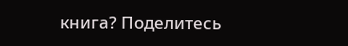книга? Поделитесь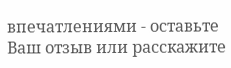впечатлениями - оставьте Ваш отзыв или расскажите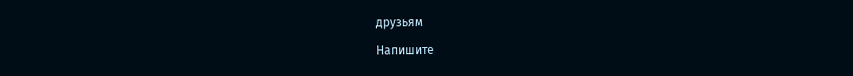друзьям

Напишите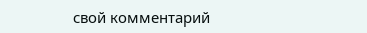свой комментарий